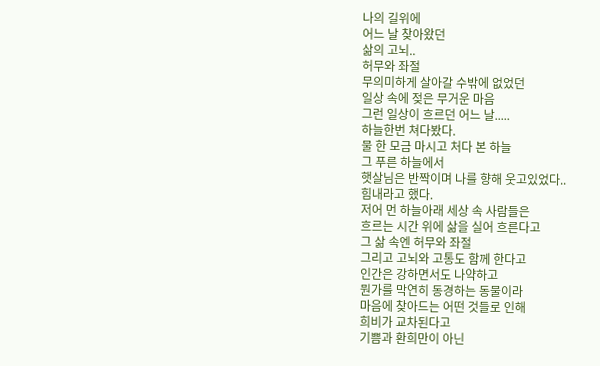나의 길위에
어느 날 찾아왔던
삶의 고뇌..
허무와 좌절
무의미하게 살아갈 수밖에 없었던
일상 속에 젖은 무거운 마음
그런 일상이 흐르던 어느 날.....
하늘한번 쳐다봤다.
물 한 모금 마시고 처다 본 하늘
그 푸른 하늘에서
햇살님은 반짝이며 나를 향해 웃고있었다..
힘내라고 했다.
저어 먼 하늘아래 세상 속 사람들은
흐르는 시간 위에 삶을 실어 흐른다고
그 삶 속엔 허무와 좌절
그리고 고뇌와 고통도 함께 한다고
인간은 강하면서도 나약하고
뭔가를 막연히 동경하는 동물이라
마음에 찾아드는 어떤 것들로 인해
희비가 교차된다고
기쁨과 환희만이 아닌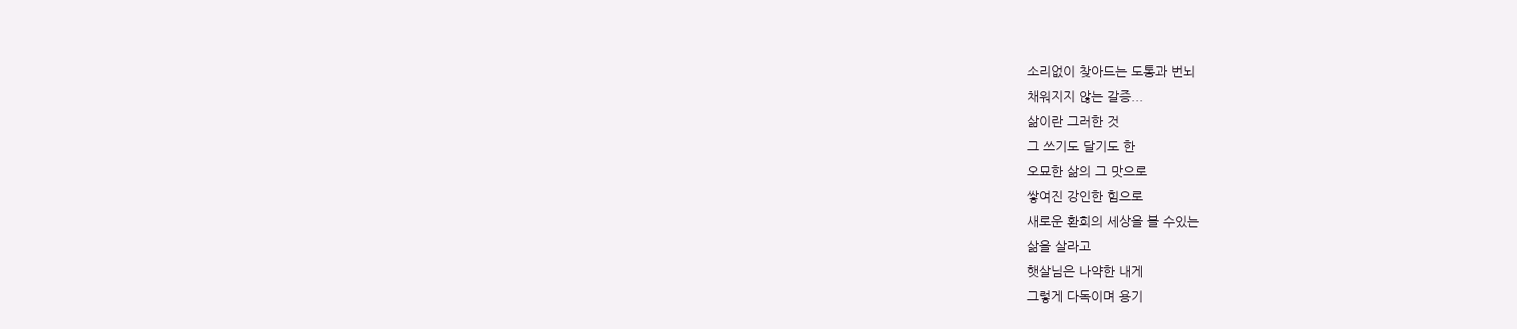소리없이 찾아드는 도통과 번뇌
채워지지 않는 갈증...
삶이란 그러한 것
그 쓰기도 달기도 한
오묘한 삶의 그 맛으로
쌓여진 강인한 힘으로
새로운 환희의 세상을 볼 수있는
삶을 살라고
햇살님은 나약한 내게
그렇게 다독이며 용기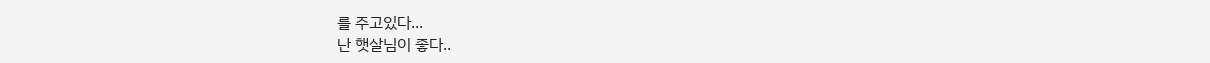를 주고있다...
난 햇살님이 좋다..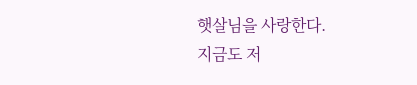햇살님을 사랑한다.
지금도 저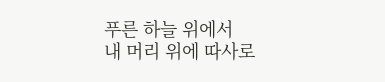푸른 하늘 위에서
내 머리 위에 따사로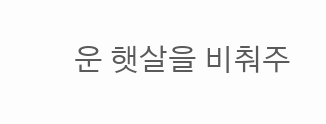운 햇살을 비춰주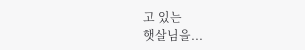고 있는
햇살님을...